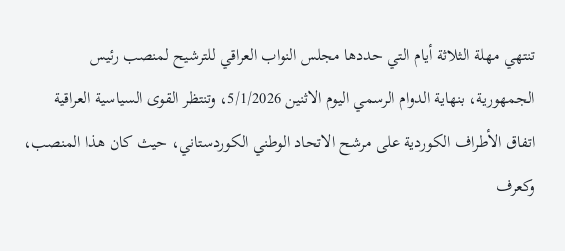تنتهي مهلة الثلاثة أيام التي حددها مجلس النواب العراقي للترشيح لمنصب رئيس الجمهورية، بنهاية الدوام الرسمي اليوم الاثنين 5/1/2026، وتنتظر القوى السياسية العراقية اتفاق الأطراف الكوردية على مرشح الاتحاد الوطني الكوردستاني، حيث كان هذا المنصب، وكعرف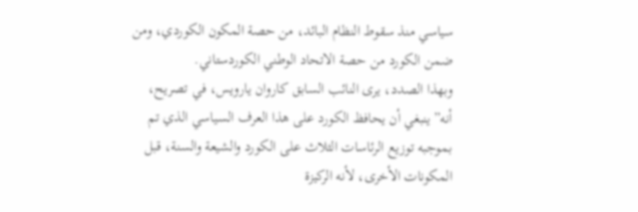سياسي منذ سقوط النظام البائد، من حصة المكون الكوردي، ومن ضمن الكورد من حصة الاتحاد الوطني الكوردستاني.
وبهذا الصدد، يرى النائب السابق كاروان يارويس، في تصريح، أنه”ينبغي أن يحافظ الكورد على هذا العرف السياسي الذي تم بموجبه توزيع الرئاسات الثلاث على الكورد والشيعة والسنة، قبل المكونات الأخرى، لأنه الركيزة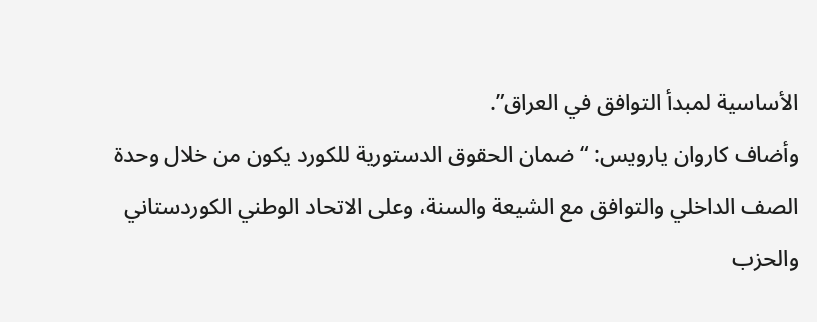الأساسية لمبدأ التوافق في العراق”.
وأضاف كاروان يارويس: “ضمان الحقوق الدستورية للكورد يكون من خلال وحدة الصف الداخلي والتوافق مع الشيعة والسنة، وعلى الاتحاد الوطني الكوردستاني والحزب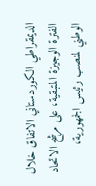الديمقراطي الكوردستاني الاتفاق خلال الفترة الوجيزة المتبقية، على مرشح الاتحاد الوطني لمنصب رئيس الجمهورية،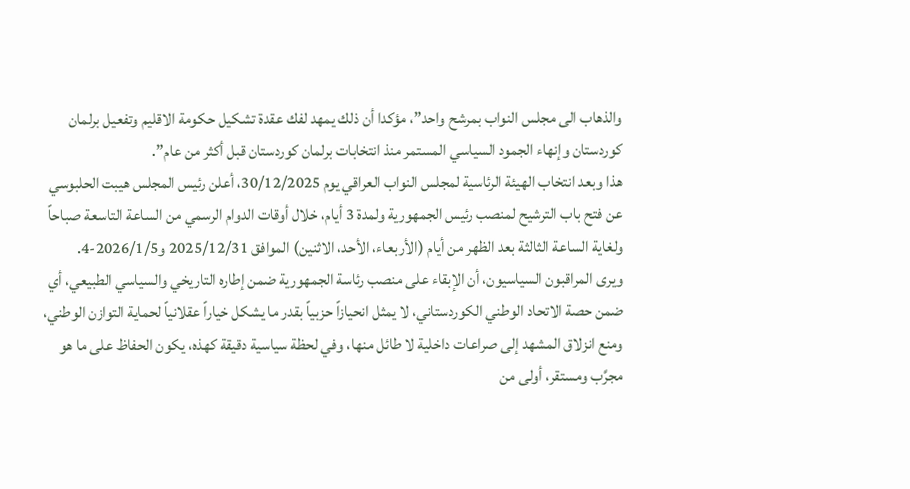والذهاب الى مجلس النواب بمرشح واحد”، مؤكدا أن ذلك يمهد لفك عقدة تشكيل حكومة الاقليم وتفعيل برلمان كوردستان وإنهاء الجمود السياسي المستمر منذ انتخابات برلمان كوردستان قبل أكثر من عام”.
هذا وبعد انتخاب الهيئة الرئاسية لمجلس النواب العراقي يوم 30/12/2025، أعلن رئيس المجلس هيبت الحلبوسي عن فتح باب الترشيح لمنصب رئيس الجمهورية ولمدة 3 أيام، خلال أوقات الدوام الرسمي من الساعة التاسعة صباحاً ولغاية الساعة الثالثة بعد الظهر من أيام (الأربعاء، الأحد، الاثنين) الموافق 2025/12/31 و2026/1/5-4.
ويرى المراقبون السياسيون، أن الإبقاء على منصب رئاسة الجمهورية ضمن إطاره التاريخي والسياسي الطبيعي، أي ضمن حصة الاتحاد الوطني الكوردستاني، لا يمثل انحيازاً حزبياً بقدر ما يشكل خياراً عقلانياً لحماية التوازن الوطني، ومنع انزلاق المشهد إلى صراعات داخلية لا طائل منها، وفي لحظة سياسية دقيقة كهذه، يكون الحفاظ على ما هو مجرَّب ومستقر، أولى من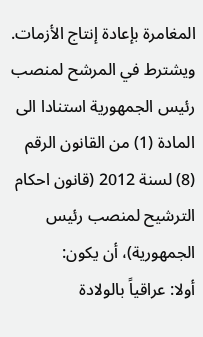المغامرة بإعادة إنتاج الأزمات.
ويشترط في المرشح لمنصب رئيس الجمهورية استنادا الى المادة (1) من القانون الرقم (8) لسنة 2012 (قانون احكام الترشيح لمنصب رئيس الجمهورية)، أن يكون:
أولا: عراقياً بالولادة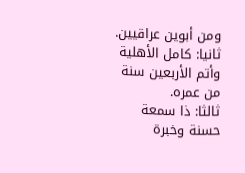ومن أبوين عراقيين.
ثانيا: كامل الأهلية وأتم الأربعين سنة من عمره.
ثالثا: ذا سمعة حسنة وخبرة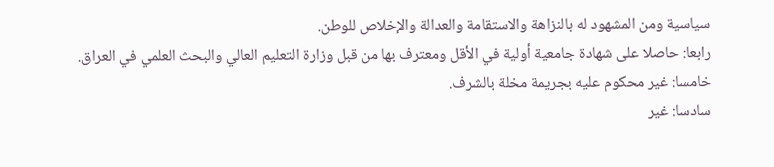سياسية ومن المشهود له بالنزاهة والاستقامة والعدالة والإخلاص للوطن.
رابعا: حاصلا على شهادة جامعية أولية في الأقل ومعترف بها من قبل وزارة التعليم العالي والبحث العلمي في العراق.
خامسا: غير محكوم عليه بجريمة مخلة بالشرف.
سادسا: غير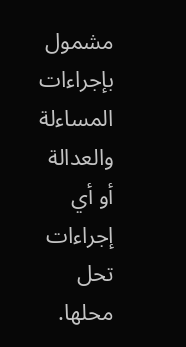مشمول بإجراءات المساءلة والعدالة أو أي إجراءات تحل محلها.